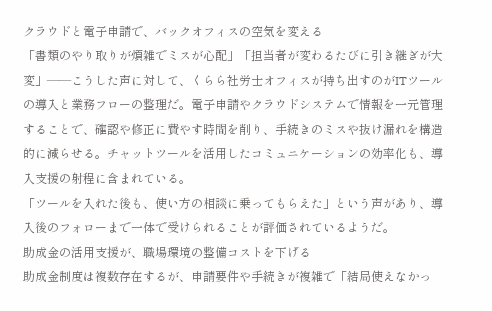クラウドと電子申請で、バックオフィスの空気を変える
「書類のやり取りが煩雑でミスが心配」「担当者が変わるたびに引き継ぎが大変」——こうした声に対して、くらら社労士オフィスが持ち出すのがITツールの導入と業務フローの整理だ。電子申請やクラウドシステムで情報を一元管理することで、確認や修正に費やす時間を削り、手続きのミスや抜け漏れを構造的に減らせる。チャットツールを活用したコミュニケーションの効率化も、導入支援の射程に含まれている。
「ツールを入れた後も、使い方の相談に乗ってもらえた」という声があり、導入後のフォローまで一体で受けられることが評価されているようだ。
助成金の活用支援が、職場環境の整備コストを下げる
助成金制度は複数存在するが、申請要件や手続きが複雑で「結局使えなかっ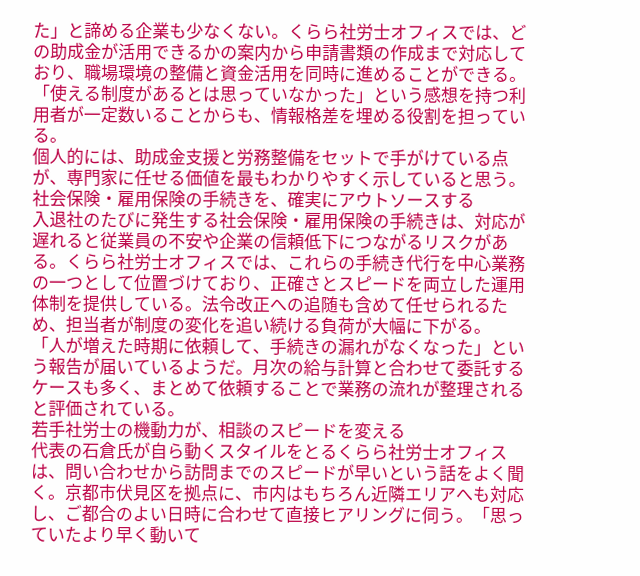た」と諦める企業も少なくない。くらら社労士オフィスでは、どの助成金が活用できるかの案内から申請書類の作成まで対応しており、職場環境の整備と資金活用を同時に進めることができる。「使える制度があるとは思っていなかった」という感想を持つ利用者が一定数いることからも、情報格差を埋める役割を担っている。
個人的には、助成金支援と労務整備をセットで手がけている点が、専門家に任せる価値を最もわかりやすく示していると思う。
社会保険・雇用保険の手続きを、確実にアウトソースする
入退社のたびに発生する社会保険・雇用保険の手続きは、対応が遅れると従業員の不安や企業の信頼低下につながるリスクがある。くらら社労士オフィスでは、これらの手続き代行を中心業務の一つとして位置づけており、正確さとスピードを両立した運用体制を提供している。法令改正への追随も含めて任せられるため、担当者が制度の変化を追い続ける負荷が大幅に下がる。
「人が増えた時期に依頼して、手続きの漏れがなくなった」という報告が届いているようだ。月次の給与計算と合わせて委託するケースも多く、まとめて依頼することで業務の流れが整理されると評価されている。
若手社労士の機動力が、相談のスピードを変える
代表の石倉氏が自ら動くスタイルをとるくらら社労士オフィスは、問い合わせから訪問までのスピードが早いという話をよく聞く。京都市伏見区を拠点に、市内はもちろん近隣エリアへも対応し、ご都合のよい日時に合わせて直接ヒアリングに伺う。「思っていたより早く動いて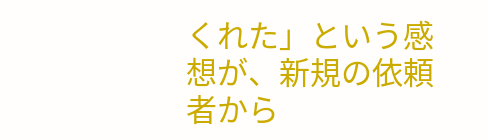くれた」という感想が、新規の依頼者から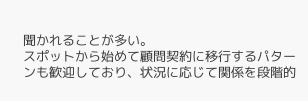聞かれることが多い。
スポットから始めて顧問契約に移行するパターンも歓迎しており、状況に応じて関係を段階的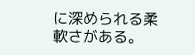に深められる柔軟さがある。